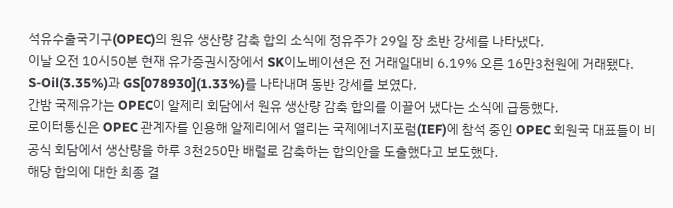석유수출국기구(OPEC)의 원유 생산량 감축 합의 소식에 정유주가 29일 장 초반 강세를 나타냈다.
이날 오전 10시50분 현재 유가증권시장에서 SK이노베이션은 전 거래일대비 6.19% 오른 16만3천원에 거래됐다.
S-Oil(3.35%)과 GS[078930](1.33%)를 나타내며 동반 강세를 보였다.
간밤 국제유가는 OPEC이 알제리 회담에서 원유 생산량 감축 합의를 이끌어 냈다는 소식에 급등했다.
로이터통신은 OPEC 관계자를 인용해 알제리에서 열리는 국제에너지포럼(IEF)에 참석 중인 OPEC 회원국 대표들이 비공식 회담에서 생산량을 하루 3천250만 배럴로 감축하는 합의안을 도출했다고 보도했다.
해당 합의에 대한 최종 결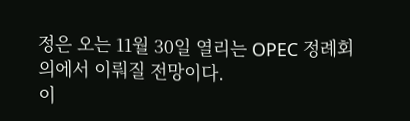정은 오는 11월 30일 열리는 OPEC 정례회의에서 이뤄질 전망이다.
이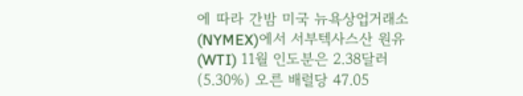에 따라 간밤 미국 뉴욕상업거래소(NYMEX)에서 서부텍사스산 원유(WTI) 11월 인도분은 2.38달러(5.30%) 오른 배럴당 47.05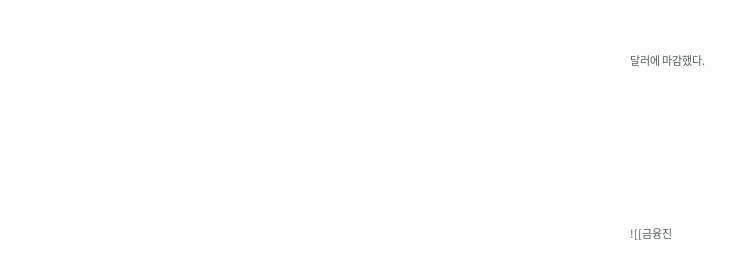달러에 마감했다.









![[금융진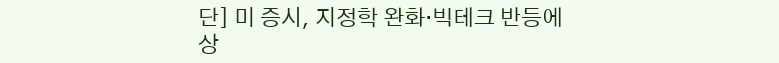단] 미 증시, 지정학 완화·빅테크 반등에 상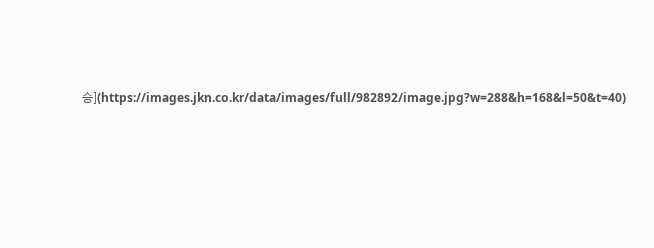승](https://images.jkn.co.kr/data/images/full/982892/image.jpg?w=288&h=168&l=50&t=40)